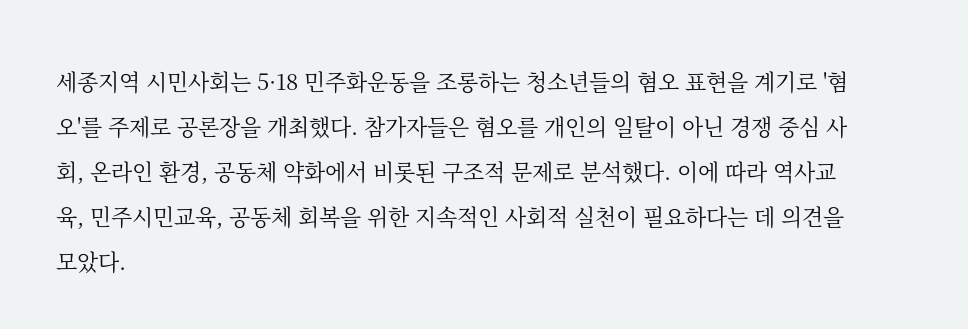세종지역 시민사회는 5·18 민주화운동을 조롱하는 청소년들의 혐오 표현을 계기로 '혐오'를 주제로 공론장을 개최했다. 참가자들은 혐오를 개인의 일탈이 아닌 경쟁 중심 사회, 온라인 환경, 공동체 약화에서 비롯된 구조적 문제로 분석했다. 이에 따라 역사교육, 민주시민교육, 공동체 회복을 위한 지속적인 사회적 실천이 필요하다는 데 의견을 모았다.